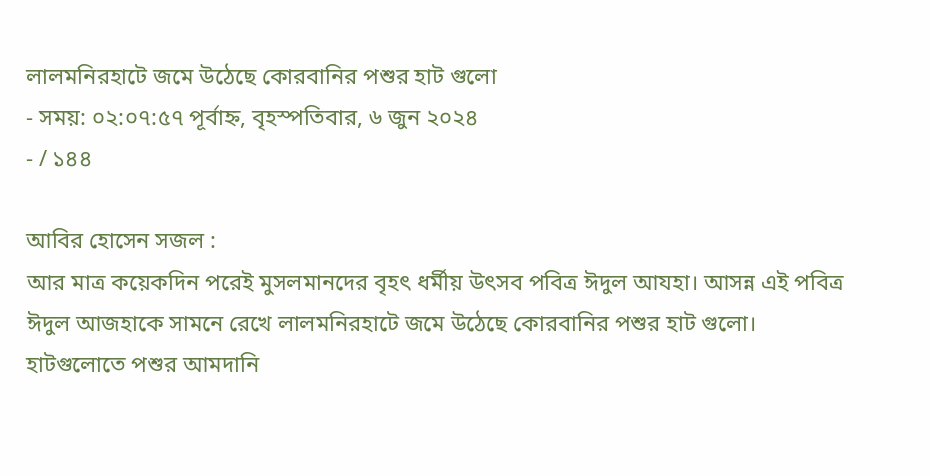লালমনিরহাটে জমে উঠেছে কোরবানির পশুর হাট গুলো
- সময়: ০২:০৭:৫৭ পূর্বাহ্ন, বৃহস্পতিবার, ৬ জুন ২০২৪
- / ১৪৪

আবির হোসেন সজল :
আর মাত্র কয়েকদিন পরেই মুসলমানদের বৃহৎ ধর্মীয় উৎসব পবিত্র ঈদুল আযহা। আসন্ন এই পবিত্র ঈদুল আজহাকে সামনে রেখে লালমনিরহাটে জমে উঠেছে কোরবানির পশুর হাট গুলো। হাটগুলোতে পশুর আমদানি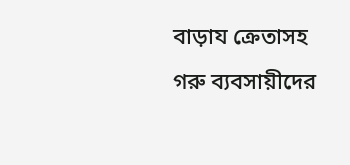বাড়ায ক্রেতাসহ গরু ব্যবসায়ীদের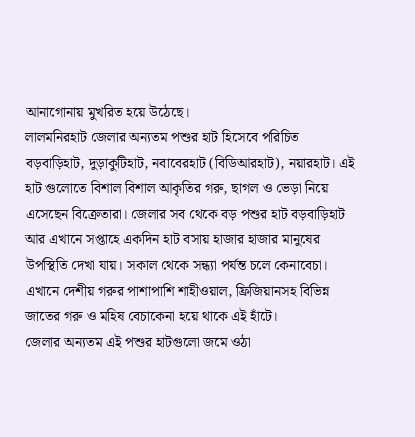আনাগোনায় মুখরিত হয়ে উঠেছে।
লালমনিরহাট জেলার অন্যতম পশুর হাট হিসেবে পরিচিত বড়বাড়িহাট, দুড়াকুটিহাট, নবাবেরহাট (বিডিআরহাট), নয়ারহাট। এই হাট গুলোতে বিশাল বিশাল আকৃতির গরু, ছাগল ও ভেড়া নিয়ে এসেছেন বিক্রেতারা। জেলার সব থেকে বড় পশুর হাট বড়বাড়িহাট আর এখানে সপ্তাহে একদিন হাট বসায় হাজার হাজার মানুষের উপস্থিতি দেখা যায়। সকাল থেকে সন্ধ্যা পর্যন্ত চলে কেনাবেচা। এখানে দেশীয় গরুর পাশাপাশি শাহীওয়াল, ফ্রিজিয়ানসহ বিভিন্ন জাতের গরু ও মহিষ বেচাকেনা হয়ে থাকে এই হাঁটে।
জেলার অন্যতম এই পশুর হাটগুলো জমে ওঠা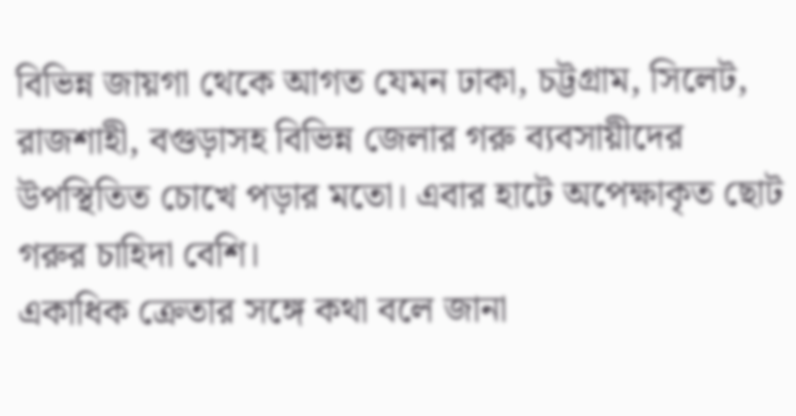বিভিন্ন জায়গা থেকে আগত যেমন ঢাকা, চট্টগ্রাম, সিলেট, রাজশাহী, বগুড়াসহ বিভিন্ন জেলার গরু ব্যবসায়ীদের উপস্থিতিত চোখে পড়ার মতো। এবার হাটে অপেক্ষাকৃত ছোট গরুর চাহিদা বেশি।
একাধিক ক্রেতার সঙ্গে কথা বলে জানা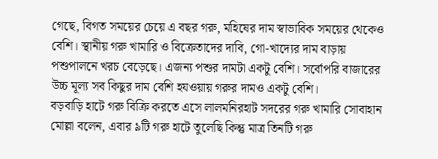গেছে, বিগত সময়ের চেয়ে এ বছর গরু, মহিষের দাম স্বাভাবিক সময়ের থেকেও বেশি। স্থানীয় গরু খামারি ও বিক্রেতাদের দাবি, গো-খাদ্যের দাম বাড়ায় পশুপালনে খরচ বেড়েছে। এজন্য পশুর দামটা একটু বেশি। সর্বোপরি বাজারের উচ্চ মূল্য সব কিছুর দাম বেশি হযওয়ায় গরুর দামও একটু বেশি।
বড়বাড়ি হাটে গরু বিক্রি করতে এসে লালমনিরহাট সদরের গরু খামারি সোবাহান মোল্লা বলেন, এবার ৯টি গরু হাটে তুলেছি কিন্তু মাত্র তিনটি গরু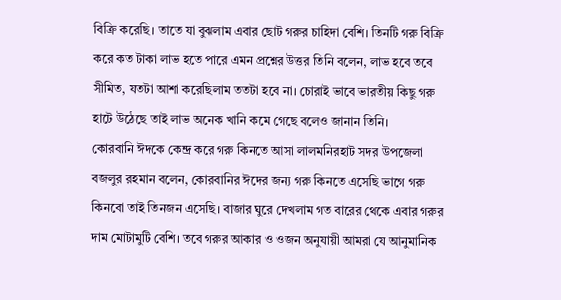বিক্রি করেছি। তাতে যা বুঝলাম এবার ছোট গরুর চাহিদা বেশি। তিনটি গরু বিক্রি করে কত টাকা লাভ হতে পারে এমন প্রশ্নের উত্তর তিনি বলেন, লাভ হবে তবে সীমিত, যতটা আশা করেছিলাম ততটা হবে না। চোরাই ভাবে ভারতীয় কিছু গরু হাটে উঠেছে তাই লাভ অনেক খানি কমে গেছে বলেও জানান তিনি।
কোরবানি ঈদকে কেন্দ্র করে গরু কিনতে আসা লালমনিরহাট সদর উপজেলা বজলুর রহমান বলেন, কোরবানির ঈদের জন্য গরু কিনতে এসেছি ভাগে গরু কিনবো তাই তিনজন এসেছি। বাজার ঘুরে দেখলাম গত বারের থেকে এবার গরুর দাম মোটামুটি বেশি। তবে গরুর আকার ও ওজন অনুযায়ী আমরা যে আনুমানিক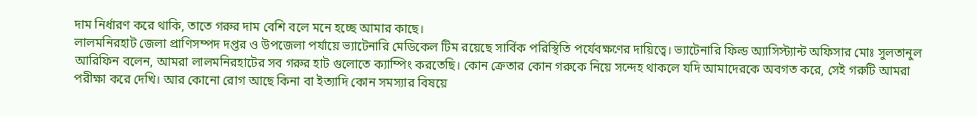দাম নির্ধারণ করে থাকি, তাতে গরুর দাম বেশি বলে মনে হচ্ছে আমার কাছে।
লালমনিরহাট জেলা প্রাণিসম্পদ দপ্তর ও উপজেলা পর্যায়ে ভ্যাটেনারি মেডিকেল টিম রয়েছে সার্বিক পরিস্থিতি পর্যেবক্ষণের দায়িত্বে। ভ্যাটেনারি ফিল্ড অ্যাসিস্ট্যান্ট অফিসার মোঃ সুলতানুল আরিফিন বলেন, আমরা লালমনিরহাটের সব গরুর হাট গুলোতে ক্যাম্পিং করতেছি। কোন ক্রেতার কোন গরুকে নিয়ে সন্দেহ থাকলে যদি আমাদেরকে অবগত করে, সেই গরুটি আমরা পরীক্ষা করে দেখি। আর কোনো রোগ আছে কিনা বা ইত্যাদি কোন সমস্যার বিষয়ে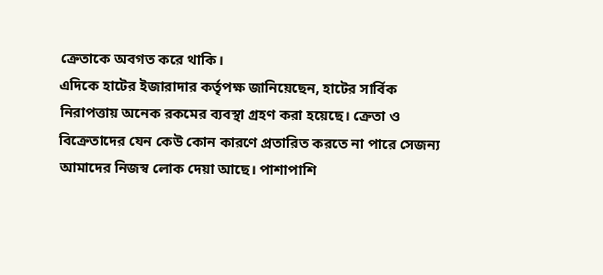ক্রেতাকে অবগত করে থাকি।
এদিকে হাটের ইজারাদার কর্তৃপক্ষ জানিয়েছেন, হাটের সার্বিক নিরাপত্তায় অনেক রকমের ব্যবস্থা গ্রহণ করা হয়েছে। ক্রেতা ও বিক্রেতাদের যেন কেউ কোন কারণে প্রতারিত করতে না পারে সেজন্য আমাদের নিজস্ব লোক দেয়া আছে। পাশাপাশি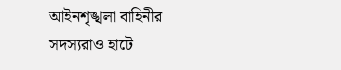আইনশৃঙ্খলা বাহিনীর সদস্যরাও হাটে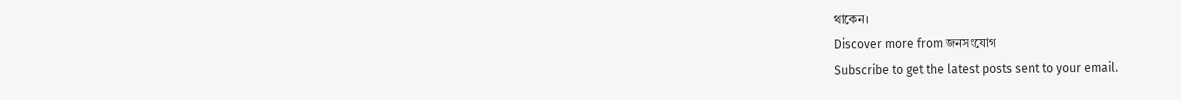থাকেন।
Discover more from জনসংযোগ
Subscribe to get the latest posts sent to your email.